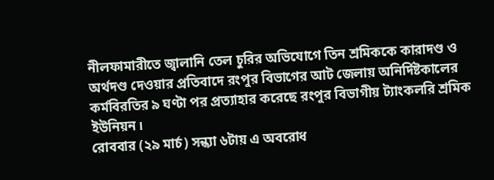নীলফামারীতে জ্বালানি তেল চুরির অভিযোগে তিন শ্রমিককে কারাদণ্ড ও অর্থদণ্ড দেওয়ার প্রতিবাদে রংপুর বিভাগের আট জেলায় অনির্দিষ্টকালের কর্মবিরতির ৯ ঘণ্টা পর প্রত্যাহার করেছে রংপুর বিভাগীয় ট্যাংকলরি শ্রমিক ইউনিয়ন।
রোববার (২৯ মার্চ) সন্ধ্যা ৬টায় এ অবরোধ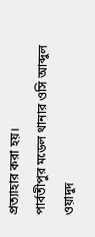প্রত্যাহার করা হয়।
পার্বতীপুর মডেল থানার ওসি আব্দুল ওয়াদুদ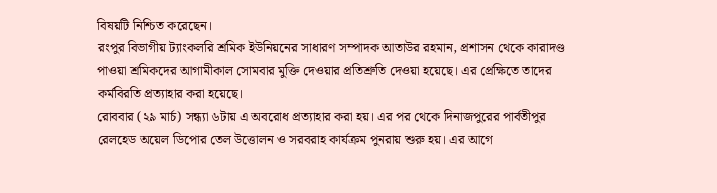বিষয়টি নিশ্চিত করেছেন।
রংপুর বিভাগীয় ট্যাংকলরি শ্রমিক ইউনিয়নের সাধারণ সম্পাদক আতাউর রহমান, প্রশাসন থেকে কারাদণ্ড পাওয়া শ্রমিকদের আগামীকাল সোমবার মুক্তি দেওয়ার প্রতিশ্রুতি দেওয়া হয়েছে। এর প্রেক্ষিতে তাদের কর্মবিরতি প্রত্যাহার করা হয়েছে।
রোববার (২৯ মার্চ) সন্ধ্যা ৬টায় এ অবরোধ প্রত্যাহার করা হয়। এর পর থেকে দিনাজপুরের পার্বতীপুর রেলহেড অয়েল ডিপোর তেল উত্তোলন ও সরবরাহ কার্যক্রম পুনরায় শুরু হয়। এর আগে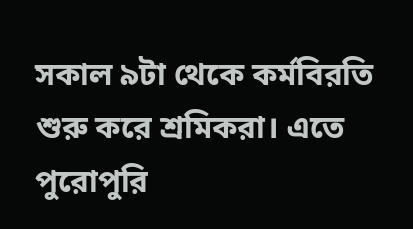সকাল ৯টা থেকে কর্মবিরতি শুরু করে শ্রমিকরা। এতে পুরোপুরি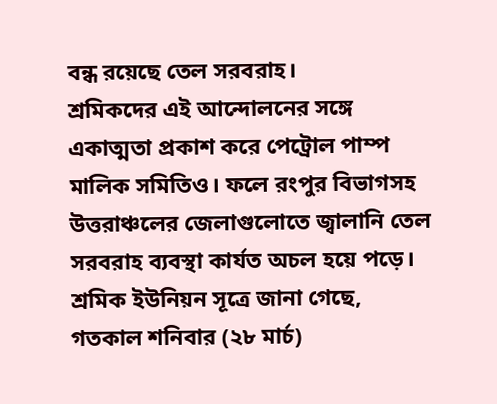বন্ধ রয়েছে তেল সরবরাহ।
শ্রমিকদের এই আন্দোলনের সঙ্গে একাত্মতা প্রকাশ করে পেট্রোল পাম্প মালিক সমিতিও। ফলে রংপুর বিভাগসহ উত্তরাঞ্চলের জেলাগুলোতে জ্বালানি তেল সরবরাহ ব্যবস্থা কার্যত অচল হয়ে পড়ে।
শ্রমিক ইউনিয়ন সূত্রে জানা গেছে, গতকাল শনিবার (২৮ মার্চ)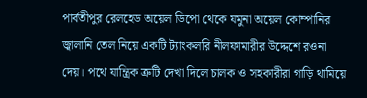পার্বতীপুর রেলহেড অয়েল ডিপো থেকে যমুনা অয়েল কোম্পানির জ্বালানি তেল নিয়ে একটি ট্যাংকলরি নীলফামারীর উদ্দেশে রওনা দেয়। পথে যান্ত্রিক ত্রুটি দেখা দিলে চালক ও সহকারীরা গাড়ি থামিয়ে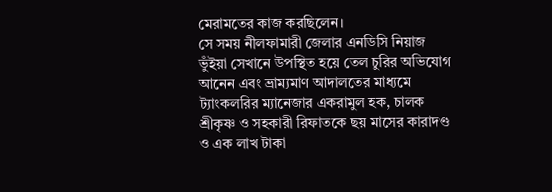মেরামতের কাজ করছিলেন।
সে সময় নীলফামারী জেলার এনডিসি নিয়াজ ভুঁইয়া সেখানে উপস্থিত হয়ে তেল চুরির অভিযোগ আনেন এবং ভ্রাম্যমাণ আদালতের মাধ্যমে ট্যাংকলরির ম্যানেজার একরামুল হক, চালক শ্রীকৃষ্ণ ও সহকারী রিফাতকে ছয় মাসের কারাদণ্ড ও এক লাখ টাকা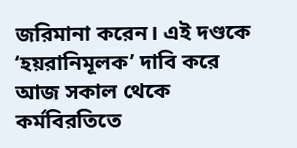জরিমানা করেন। এই দণ্ডকে ‘হয়রানিমূলক’ দাবি করে আজ সকাল থেকে কর্মবিরতিতে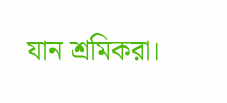যান শ্রমিকরা।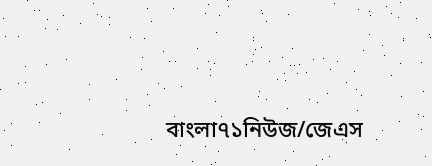বাংলা৭১নিউজ/জেএস